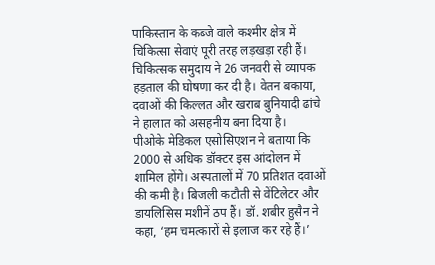पाकिस्तान के कब्जे वाले कश्मीर क्षेत्र में चिकित्सा सेवाएं पूरी तरह लड़खड़ा रही हैं। चिकित्सक समुदाय ने 26 जनवरी से व्यापक हड़ताल की घोषणा कर दी है। वेतन बकाया, दवाओं की किल्लत और खराब बुनियादी ढांचे ने हालात को असहनीय बना दिया है।
पीओके मेडिकल एसोसिएशन ने बताया कि 2000 से अधिक डॉक्टर इस आंदोलन में शामिल होंगे। अस्पतालों में 70 प्रतिशत दवाओं की कमी है। बिजली कटौती से वेंटिलेटर और डायलिसिस मशीनें ठप हैं। डॉ. शबीर हुसैन ने कहा, ‘हम चमत्कारों से इलाज कर रहे हैं।’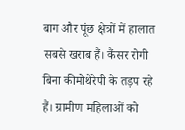बाग और पूंछ क्षेत्रों में हालात सबसे खराब हैं। कैंसर रोगी बिना कीमोथेरेपी के तड़प रहे हैं। ग्रामीण महिलाओं को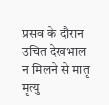प्रसव के दौरान उचित देखभाल न मिलने से मातृ मृत्यु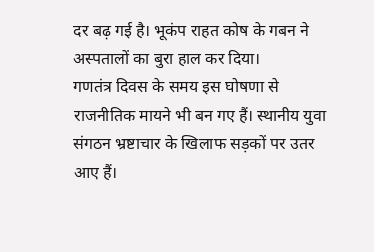दर बढ़ गई है। भूकंप राहत कोष के गबन ने अस्पतालों का बुरा हाल कर दिया।
गणतंत्र दिवस के समय इस घोषणा से राजनीतिक मायने भी बन गए हैं। स्थानीय युवा संगठन भ्रष्टाचार के खिलाफ सड़कों पर उतर आए हैं।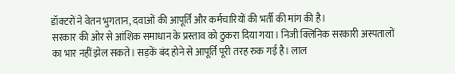डॉक्टरों ने वेतन भुगतान, दवाओं की आपूर्ति और कर्मचारियों की भर्ती की मांग की है।
सरकार की ओर से आंशिक समाधान के प्रस्ताव को ठुकरा दिया गया। निजी क्लिनिक सरकारी अस्पतालों का भार नहीं झेल सकते। सड़कें बंद होने से आपूर्ति पूरी तरह रुक गई है। लाल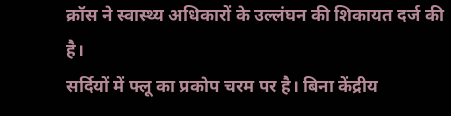क्रॉस ने स्वास्थ्य अधिकारों के उल्लंघन की शिकायत दर्ज की है।
सर्दियों में फ्लू का प्रकोप चरम पर है। बिना केंद्रीय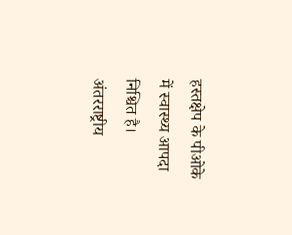हस्तक्षेप के पीओके में स्वास्थ्य आपदा निश्चित है। अंतरराष्ट्रीय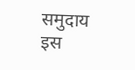समुदाय इस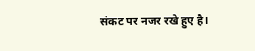संकट पर नजर रखे हुए है।